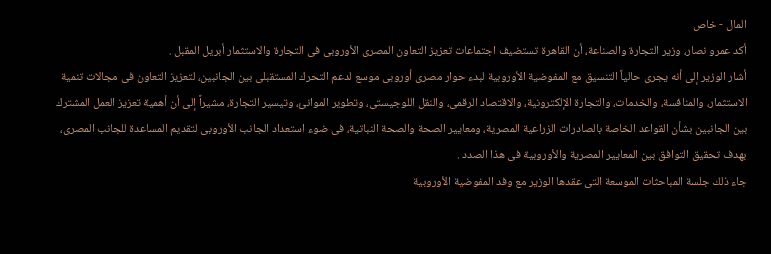المال - خاص
أكد عمرو نصار، وزير التجارة والصناعة، أن القاهرة تستضيف اجتماعات تعزيز التعاون المصرى الأوروبى فى التجارة والاستثمار أبريل المقبل .
أشار الوزير إلى أنه يجرى حالياً التنسيق مع المفوضية الأوروبية لبدء حوار مصرى أوروبى موسع لدعم التحرك المستقبلى بين الجانبين، لتعزيز التعاون فى مجالات تنمية الاستثمار، والمنافسة، والخدمات، والتجارة الإلكترونية، والاقتصاد الرقمى، والنقل اللوجيستى، وتطوير الموانئ، وتيسير التجارة، مشيراً إلى أن أهمية تعزيز العمل المشترك بين الجانبين بشأن القواعد الخاصة بالصادرات الزراعية المصرية، ومعايير الصحة والصحة النباتية، فى ضوء استعداد الجانب الأوروبى لتقديم المساعدة للجانب المصرى، بهدف تحقيق التوافق بين المعايير المصرية والأوروبية فى هذا الصدد .
جاء ذلك جلسة المباحثات الموسعة التى عقدها الوزير مع وفد المفوضية الأوروبية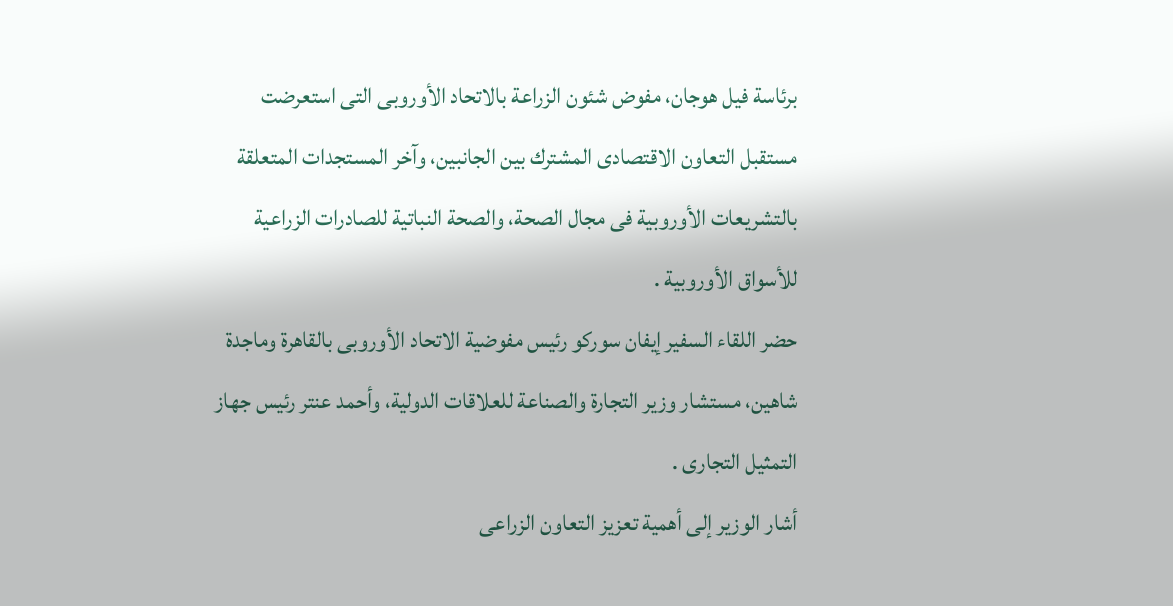برئاسة فيل هوجان، مفوض شئون الزراعة بالاتحاد الأوروبى التى استعرضت مستقبل التعاون الاقتصادى المشترك بين الجانبين، وآخر المستجدات المتعلقة بالتشريعات الأوروبية فى مجال الصحة، والصحة النباتية للصادرات الزراعية للأسواق الأوروبية .
حضر اللقاء السفير إيفان سوركو رئيس مفوضية الاتحاد الأوروبى بالقاهرة وماجدة شاهين، مستشار وزير التجارة والصناعة للعلاقات الدولية، وأحمد عنتر رئيس جهاز التمثيل التجارى .
أشار الوزير إلى أهمية تعزيز التعاون الزراعى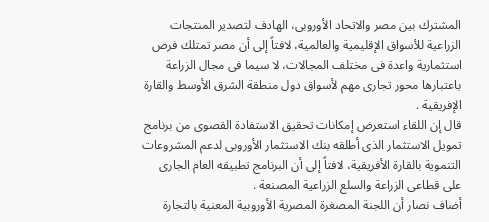المشترك بين مصر والاتحاد الأوروبى، الهادف لتصدير المنتجات الزراعية للأسواق الإقليمية والعالمية، لافتاً إلى أن مصر تمتلك فرص استثمارية واعدة فى مختلف المجالات، لا سيما فى مجال الزراعة باعتبارها محور تجارى مهم لأسواق دول منطقة الشرق الأوسط والقارة الإفريقية .
قال إن اللقاء استعرض إمكانات تحقيق الاستفادة القصوى من برنامج تمويل الاستثمار الذى أطلقه بنك الاستثمار الأوروبى لدعم المشروعات التنموية بالقارة الأفريقية، لافتاً إلى أن البرنامج تطبيقه العام الجارى على قطاعى الزراعة والسلع الزراعية المصنعة .
أضاف نصار أن اللجنة المصغرة المصرية الأوروبية المعنية بالتجارة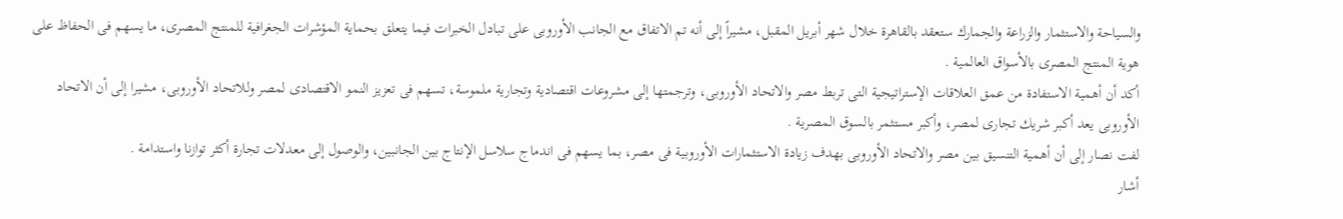والسياحة والاستثمار والزراعة والجمارك ستعقد بالقاهرة خلال شهر أبريل المقبل، مشيراً إلى أنه تم الاتفاق مع الجانب الأوروبى على تبادل الخبرات فيما يتعلق بحماية المؤشرات الجغرافية للمنتج المصرى، ما يسهم فى الحفاظ على هوية المنتج المصرى بالأسواق العالمية .
أكد أن أهمية الاستفادة من عمق العلاقات الإستراتيجية التى تربط مصر والاتحاد الأوروبى، وترجمتها إلى مشروعات اقتصادية وتجارية ملموسة، تسهم فى تعزيز النمو الاقتصادى لمصر وللاتحاد الأوروبى، مشيرا إلى أن الاتحاد الأوروبى يعد أكبر شريك تجارى لمصر، وأكبر مستثمر بالسوق المصرية .
لفت نصار إلى أن أهمية التنسيق بين مصر والاتحاد الأوروبى بهدف زيادة الاستثمارات الأوروبية فى مصر، بما يسهم فى اندماج سلاسل الإنتاج بين الجانبين، والوصول إلى معدلات تجارة أكثر توازنا واستدامة .
أشار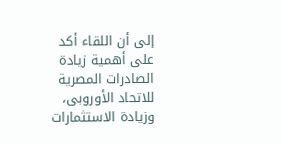إلى أن اللقاء أكد على أهمية زيادة الصادرات المصرية للاتحاد الأوروبى، وزيادة الاستثمارات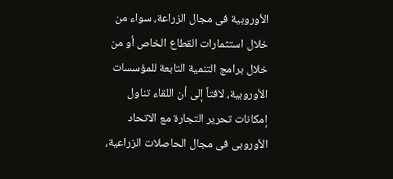الأوروبية فى مجال الزراعة، سواء من خلال استثمارات القطاع الخاص أو من خلال برامج التنمية التابعة للمؤسسات الأوروبية، لافتاً إلى أن اللقاء تناول إمكانات تحرير التجارة مع الاتحاد الأوروبى فى مجال الحاصلات الزراعية،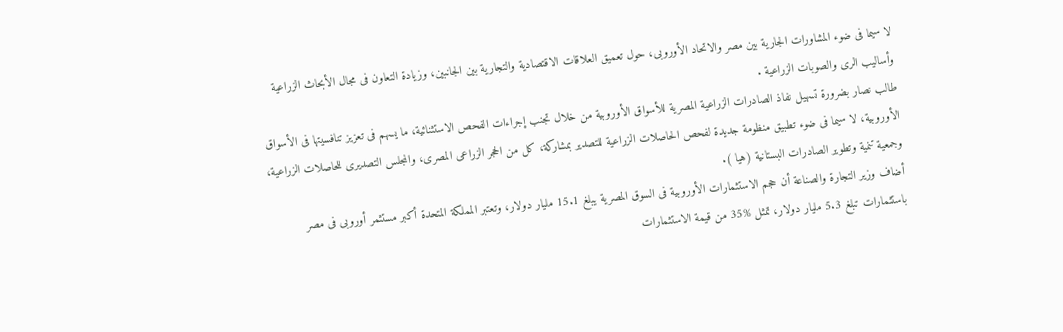لا سيما فى ضوء المشاورات الجارية بين مصر والاتحاد الأوروبى، حول تعميق العلاقات الاقتصادية والتجارية بين الجانبين، وزيادة التعاون فى مجال الأبحاث الزراعية وأساليب الرى والصوبات الزراعية .
طالب نصار بضرورة تسهيل نفاذ الصادرات الزراعية المصرية للأسواق الأوروبية من خلال تجنب إجراءات الفحص الاستثنائية، ما يسهم فى تعزيز تنافسيتها فى الأسواق الأوروبية، لا سيما فى ضوء تطبيق منظومة جديدة لفحص الحاصلات الزراعية للتصدير بمشاركة، كل من الحجر الزراعى المصرى، والمجلس التصديرى للحاصلات الزراعية، وجمعية تنمية وتطوير الصادرات البستانية (هيا ).
أضاف وزير التجارة والصناعة أن حجم الاستثمارات الأوروبية فى السوق المصرية يبلغ 15.1 مليار دولار، وتعتبر المملكة المتحدة أكبر مستثمر أوروبى فى مصر باستثمارات تبلغ 5.3 مليار دولار، تمثل %35 من قيمة الاستثمارات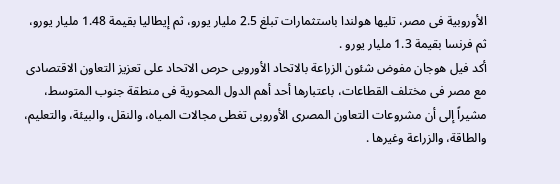الأوروبية فى مصر، تليها هولندا باستثمارات تبلغ 2.5 مليار يورو، ثم إيطاليا بقيمة 1.48 مليار يورو، ثم فرنسا بقيمة 1.3 مليار يورو .
أكد فيل هوجان مفوض شئون الزراعة بالاتحاد الأوروبى حرص الاتحاد على تعزيز التعاون الاقتصادى مع مصر فى مختلف القطاعات، باعتبارها أحد أهم الدول المحورية فى منطقة جنوب المتوسط، مشيراً إلى أن مشروعات التعاون المصرى الأوروبى تغطى مجالات المياه، والنقل، والبيئة، والتعليم، والطاقة، والزراعة وغيرها .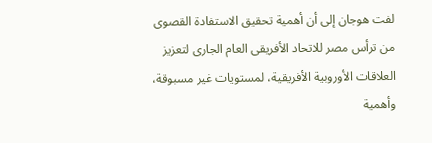لفت هوجان إلى أن أهمية تحقيق الاستفادة القصوى من ترأس مصر للاتحاد الأفريقى العام الجارى لتعزيز العلاقات الأوروبية الأفريقية، لمستويات غير مسبوقة، وأهمية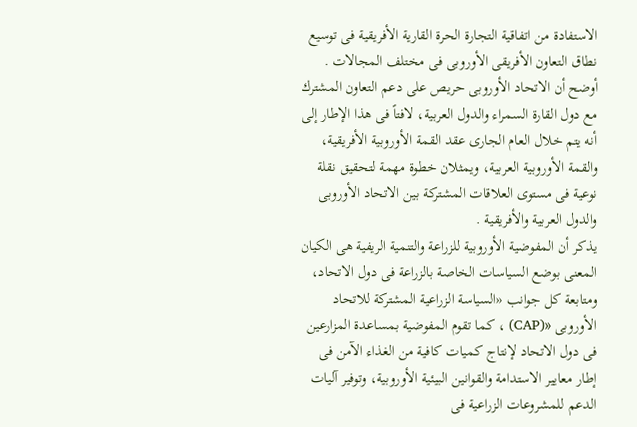الاستفادة من اتفاقية التجارة الحرة القارية الأفريقية فى توسيع نطاق التعاون الأفريقى الأوروبى فى مختلف المجالات .
أوضح أن الاتحاد الأوروبى حريص على دعم التعاون المشترك مع دول القارة السمراء والدول العربية، لافتاً فى هذا الإطار إلى أنه يتم خلال العام الجارى عقد القمة الأوروبية الأفريقية، والقمة الأوروبية العربية، ويمثلان خطوة مهمة لتحقيق نقلة نوعية فى مستوى العلاقات المشتركة بين الاتحاد الأوروبى والدول العربية والأفريقية .
يذكر أن المفوضية الأوروبية للزراعة والتنمية الريفية هى الكيان المعنى بوضع السياسات الخاصة بالزراعة فى دول الاتحاد، ومتابعة كل جوانب «السياسة الزراعية المشتركة للاتحاد الأوروبى «(CAP) ، كما تقوم المفوضية بمساعدة المزارعين فى دول الاتحاد لإنتاج كميات كافية من الغذاء الآمن فى إطار معايير الاستدامة والقوانين البيئية الأوروبية، وتوفير آليات الدعم للمشروعات الزراعية فى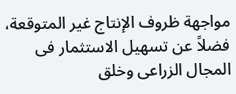مواجهة ظروف الإنتاج غير المتوقعة، فضلاً عن تسهيل الاستثمار فى المجال الزراعى وخلق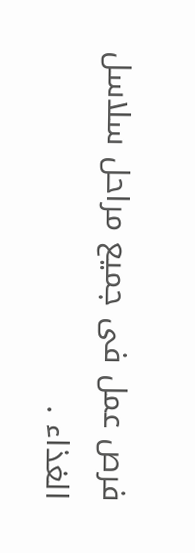فرص عمل فى جميع مراحل سلاسل الغذاء .